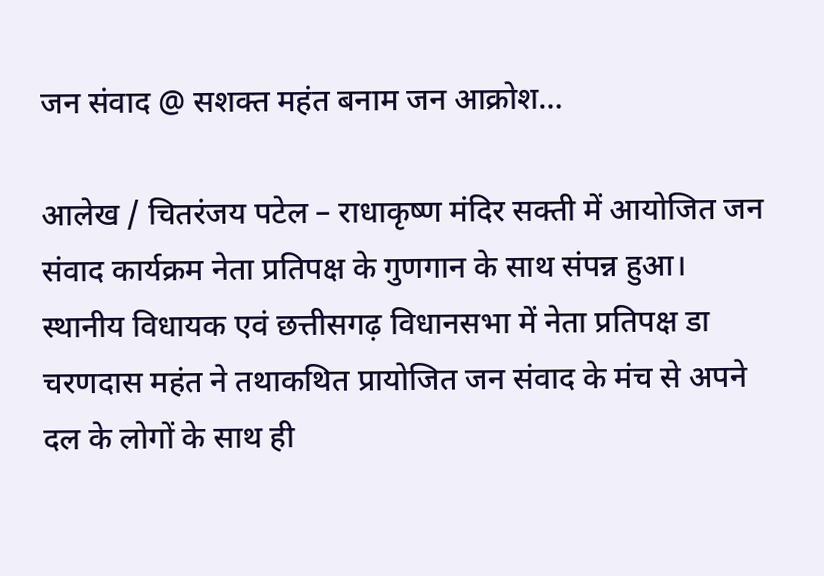जन संवाद @ सशक्त महंत बनाम जन आक्रोश…

आलेख / चितरंजय पटेल – राधाकृष्ण मंदिर सक्ती में आयोजित जन संवाद कार्यक्रम नेता प्रतिपक्ष के गुणगान के साथ संपन्न हुआ।
स्थानीय विधायक एवं छत्तीसगढ़ विधानसभा में नेता प्रतिपक्ष डा चरणदास महंत ने तथाकथित प्रायोजित जन संवाद के मंच से अपने दल के लोगों के साथ ही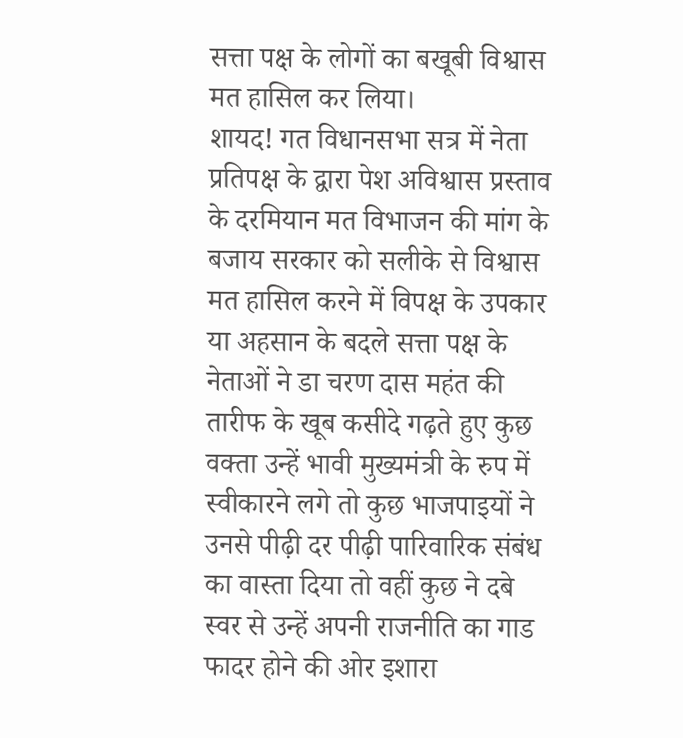सत्ता पक्ष के लोगों का बखूबी विश्वास मत हासिल कर लिया।
शायद! गत विधानसभा सत्र में नेता प्रतिपक्ष के द्वारा पेश अविश्वास प्रस्ताव के दरमियान मत विभाजन की मांग के बजाय सरकार को सलीके से विश्वास मत हासिल करने में विपक्ष के उपकार या अहसान के बदले सत्ता पक्ष के नेताओं ने डा चरण दास महंत की तारीफ के खूब कसीदे गढ़ते हुए कुछ वक्ता उन्हें भावी मुख्यमंत्री के रुप में स्वीकारने लगे तो कुछ भाजपाइयों ने उनसे पीढ़ी दर पीढ़ी पारिवारिक संबंध का वास्ता दिया तो वहीं कुछ ने दबे स्वर से उन्हें अपनी राजनीति का गाड फादर होने की ओर इशारा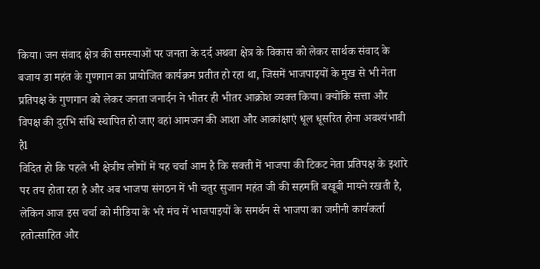किया। जन संवाद क्षेत्र की समस्याओं पर जनता के दर्द अथवा क्षेत्र के विकास को लेकर सार्थक संवाद के बजाय डा महंत के गुणगान का प्रायोजित कार्यक्रम प्रतीत हो रहा था, जिसमें भाजपाइयों के मुख से भी नेता प्रतिपक्ष के गुणगान को लेकर जनता जनार्दन ने भीतर ही भीतर आक्रोश व्यक्त किया। क्योंकि सत्ता और विपक्ष की दुरभि संधि स्थापित हो जाए वहां आमजन की आशा और आकांक्षाएं धूल धूसरित होना अवश्यंभावी हैl
विदित हो कि पहले भी क्षेत्रीय लोगों में यह चर्चा आम है कि सक्ती में भाजपा की टिकट नेता प्रतिपक्ष के इशारे पर तय होता रहा है और अब भाजपा संगठन में भी चतुर सुजान महंत जी की सहमति बखूबी मायने रखती है, लेकिन आज इस चर्चा को मीडिया के भरे मंच में भाजपाइयों के समर्थन से भाजपा का जमीनी कार्यकर्ता हतोत्साहित और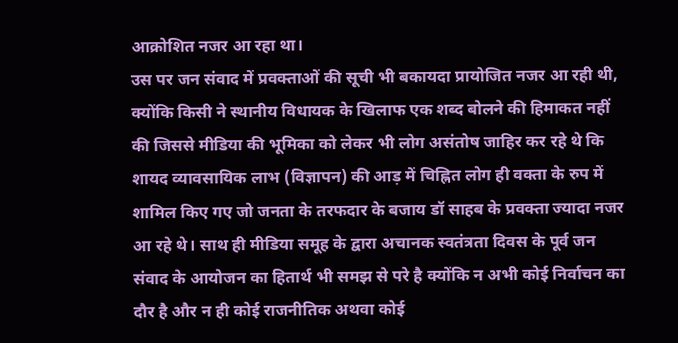आक्रोशित नजर आ रहा था।
उस पर जन संवाद में प्रवक्ताओं की सूची भी बकायदा प्रायोजित नजर आ रही थी, क्योंकि किसी ने स्थानीय विधायक के खिलाफ एक शब्द बोलने की हिमाकत नहीं की जिससे मीडिया की भूमिका को लेकर भी लोग असंतोष जाहिर कर रहे थे कि शायद व्यावसायिक लाभ (विज्ञापन) की आड़ में चिह्नित लोग ही वक्ता के रुप में शामिल किए गए जो जनता के तरफदार के बजाय डॉ साहब के प्रवक्ता ज्यादा नजर आ रहे थे। साथ ही मीडिया समूह के द्वारा अचानक स्वतंत्रता दिवस के पूर्व जन संवाद के आयोजन का हितार्थ भी समझ से परे है क्योंकि न अभी कोई निर्वाचन का दौर है और न ही कोई राजनीतिक अथवा कोई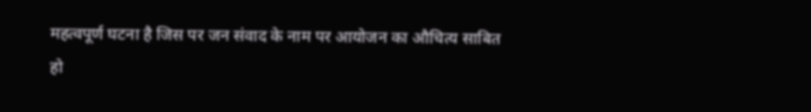महत्वपूर्ण घटना है जिस पर जन संवाद के नाम पर आयोजन का औचित्य साबित हो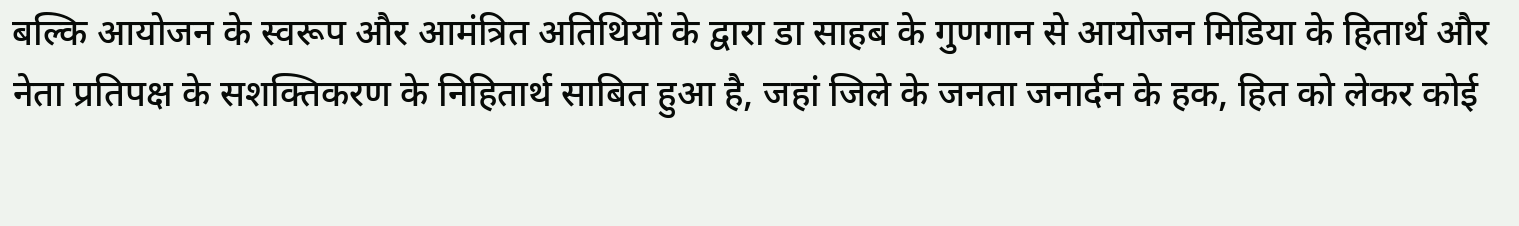बल्कि आयोजन के स्वरूप और आमंत्रित अतिथियों के द्वारा डा साहब के गुणगान से आयोजन मिडिया के हितार्थ और नेता प्रतिपक्ष के सशक्तिकरण के निहितार्थ साबित हुआ है, जहां जिले के जनता जनार्दन के हक, हित को लेकर कोई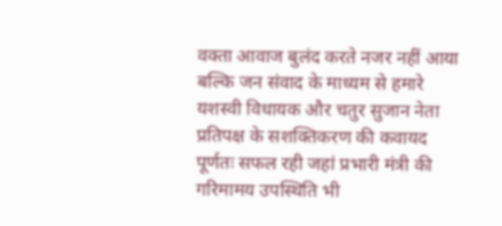वक्ता आवाज बुलंद करते नजर नहीं आया बल्कि जन संवाद के माध्यम से हमारे यशस्वी विधायक और चतुर सुजान नेता प्रतिपक्ष के सशक्तिकरण की कवायद पूर्णतः सफल रही जहां प्रभारी मंत्री की गरिमामय उपस्थिति भी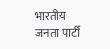भारतीय जनता पार्टी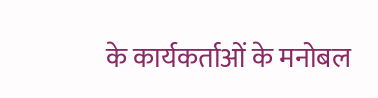के कार्यकर्ताओं के मनोबल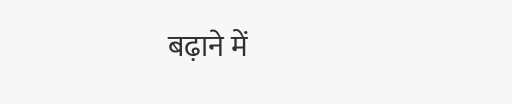बढ़ाने में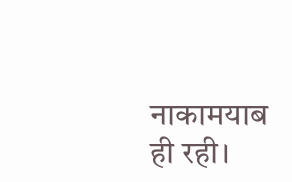नाकामयाब ही रही।